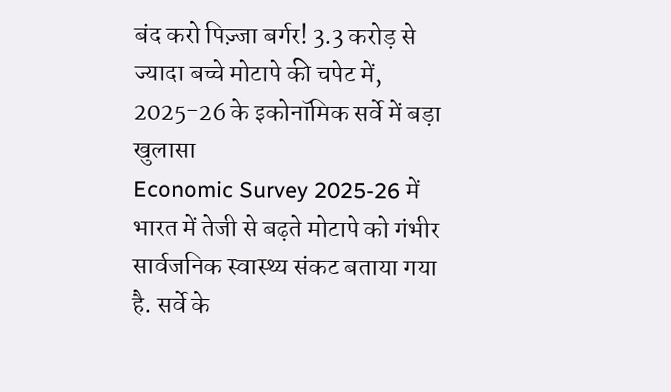बंद करो पिज़्जा बर्गर! 3.3 करोड़ से ज्यादा बच्चे मोटापे की चपेट में, 2025-26 के इकोनॉमिक सर्वे में बड़ा खुलासा
Economic Survey 2025-26 में भारत में तेजी से बढ़ते मोटापे को गंभीर सार्वजनिक स्वास्थ्य संकट बताया गया है. सर्वे के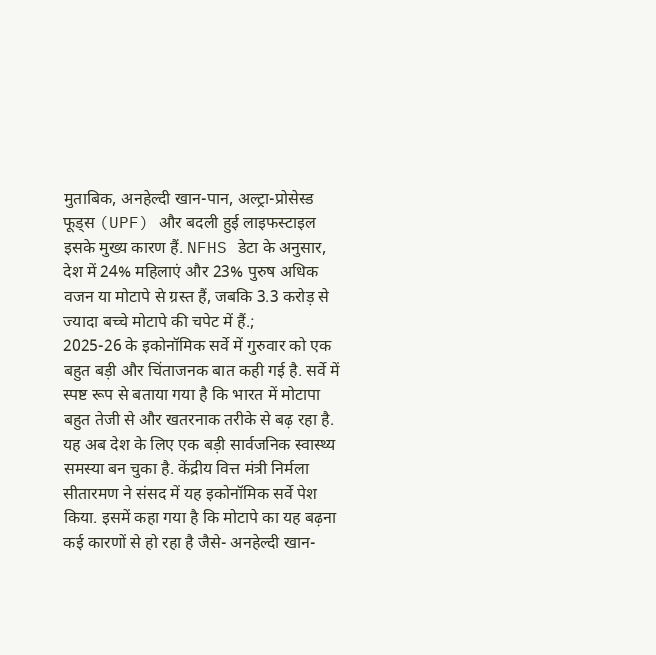मुताबिक, अनहेल्दी खान-पान, अल्ट्रा-प्रोसेस्ड फूड्स (UPF) और बदली हुई लाइफस्टाइल इसके मुख्य कारण हैं. NFHS डेटा के अनुसार, देश में 24% महिलाएं और 23% पुरुष अधिक वजन या मोटापे से ग्रस्त हैं, जबकि 3.3 करोड़ से ज्यादा बच्चे मोटापे की चपेट में हैं.;
2025-26 के इकोनॉमिक सर्वे में गुरुवार को एक बहुत बड़ी और चिंताजनक बात कही गई है. सर्वे में स्पष्ट रूप से बताया गया है कि भारत में मोटापा बहुत तेजी से और खतरनाक तरीके से बढ़ रहा है. यह अब देश के लिए एक बड़ी सार्वजनिक स्वास्थ्य समस्या बन चुका है. केंद्रीय वित्त मंत्री निर्मला सीतारमण ने संसद में यह इकोनॉमिक सर्वे पेश किया. इसमें कहा गया है कि मोटापे का यह बढ़ना कई कारणों से हो रहा है जैसे- अनहेल्दी खान-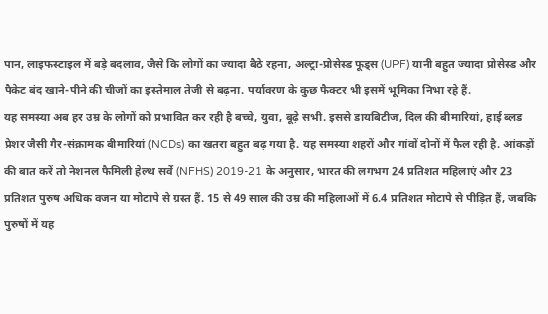पान, लाइफस्टाइल में बड़े बदलाव, जैसे कि लोगों का ज्यादा बैठे रहना, अल्ट्रा-प्रोसेस्ड फूड्स (UPF) यानी बहुत ज्यादा प्रोसेस्ड और पैकेट बंद खाने-पीने की चीजों का इस्तेमाल तेजी से बढ़ना. पर्यावरण के कुछ फैक्टर भी इसमें भूमिका निभा रहे हैं.
यह समस्या अब हर उम्र के लोगों को प्रभावित कर रही है बच्चे, युवा, बूढ़े सभी. इससे डायबिटीज, दिल की बीमारियां, हाई ब्लड प्रेशर जैसी गैर-संक्रामक बीमारियां (NCDs) का खतरा बहुत बढ़ गया है. यह समस्या शहरों और गांवों दोनों में फैल रही है. आंकड़ों की बात करें तो नेशनल फैमिली हेल्थ सर्वे (NFHS) 2019-21 के अनुसार, भारत की लगभग 24 प्रतिशत महिलाएं और 23 प्रतिशत पुरुष अधिक वजन या मोटापे से ग्रस्त हैं. 15 से 49 साल की उम्र की महिलाओं में 6.4 प्रतिशत मोटापे से पीड़ित हैं, जबकि पुरुषों में यह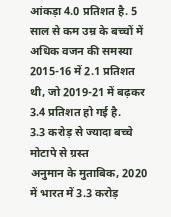आंकड़ा 4.0 प्रतिशत है. 5 साल से कम उम्र के बच्चों में अधिक वजन की समस्या 2015-16 में 2.1 प्रतिशत थी, जो 2019-21 में बढ़कर 3.4 प्रतिशत हो गई है.
3.3 करोड़ से ज्यादा बच्चे मोटापे से ग्रस्त
अनुमान के मुताबिक, 2020 में भारत में 3.3 करोड़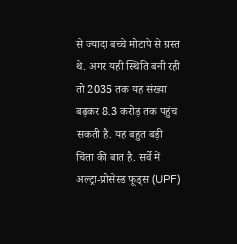से ज्यादा बच्चे मोटापे से ग्रस्त थे. अगर यही स्थिति बनी रही तो 2035 तक यह संख्या बढ़कर 8.3 करोड़ तक पहुंच सकती है. यह बहुत बड़ी चिंता की बात है. सर्वे में अल्ट्रा-प्रोसेस्ड फूड्स (UPF)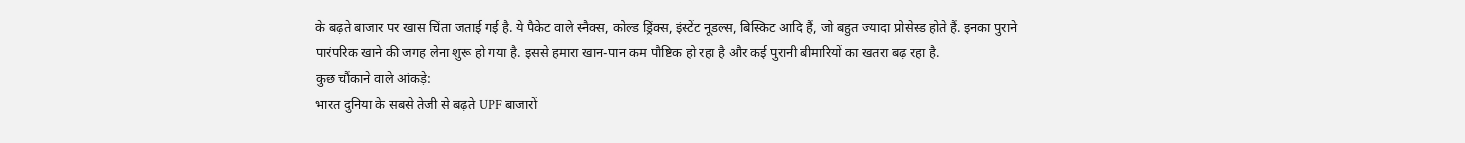के बढ़ते बाजार पर खास चिंता जताई गई है. ये पैकेट वाले स्नैक्स, कोल्ड ड्रिंक्स, इंस्टेंट नूडल्स, बिस्किट आदि हैं, जो बहुत ज्यादा प्रोसेस्ड होते हैं. इनका पुराने पारंपरिक खाने की जगह लेना शुरू हो गया है. इससे हमारा खान-पान कम पौष्टिक हो रहा है और कई पुरानी बीमारियों का खतरा बढ़ रहा है.
कुछ चौंकाने वाले आंकड़े:
भारत दुनिया के सबसे तेजी से बढ़ते UPF बाजारों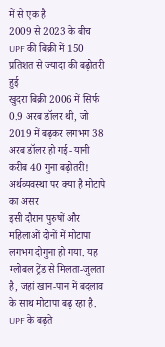में से एक है
2009 से 2023 के बीच UPF की बिक्री में 150 प्रतिशत से ज्यादा की बढ़ोतरी हुई
खुदरा बिक्री 2006 में सिर्फ 0.9 अरब डॉलर थी, जो 2019 में बढ़कर लगभग 38 अरब डॉलर हो गई- यानी करीब 40 गुना बढ़ोतरी!
अर्थव्यवस्था पर क्या है मोटापे का असर
इसी दौरान पुरुषों और महिलाओं दोनों में मोटापा लगभग दोगुना हो गया. यह ग्लोबल ट्रेंड से मिलता-जुलता है, जहां खान-पान में बदलाव के साथ मोटापा बढ़ रहा है. UPF के बढ़ते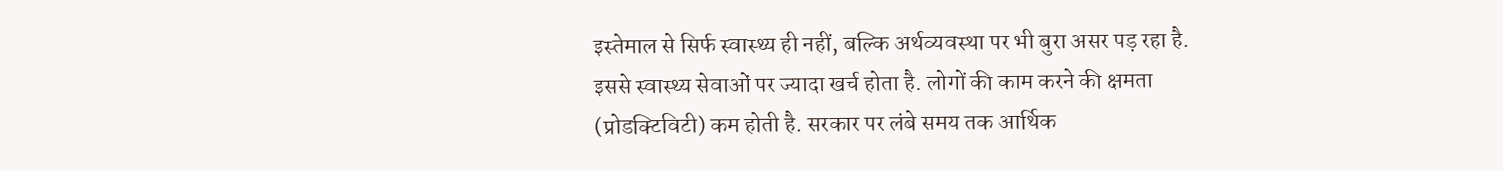इस्तेमाल से सिर्फ स्वास्थ्य ही नहीं, बल्कि अर्थव्यवस्था पर भी बुरा असर पड़ रहा है. इससे स्वास्थ्य सेवाओं पर ज्यादा खर्च होता है. लोगों की काम करने की क्षमता (प्रोडक्टिविटी) कम होती है. सरकार पर लंबे समय तक आर्थिक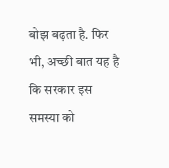बोझ बढ़ता है. फिर भी, अच्छी बात यह है कि सरकार इस समस्या को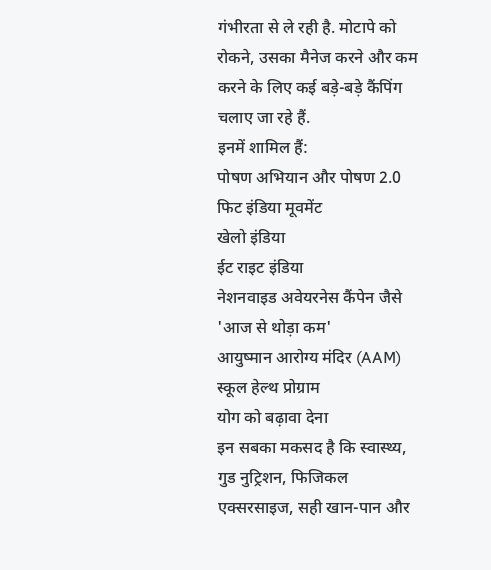गंभीरता से ले रही है. मोटापे को रोकने, उसका मैनेज करने और कम करने के लिए कई बड़े-बड़े कैंपिंग चलाए जा रहे हैं.
इनमें शामिल हैं:
पोषण अभियान और पोषण 2.0
फिट इंडिया मूवमेंट
खेलो इंडिया
ईट राइट इंडिया
नेशनवाइड अवेयरनेस कैंपेन जैसे 'आज से थोड़ा कम'
आयुष्मान आरोग्य मंदिर (AAM)
स्कूल हेल्थ प्रोग्राम
योग को बढ़ावा देना
इन सबका मकसद है कि स्वास्थ्य, गुड नुट्रिशन, फिजिकल एक्सरसाइज, सही खान-पान और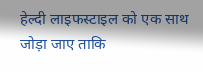हेल्दी लाइफस्टाइल को एक साथ जोड़ा जाए ताकि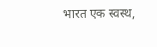भारत एक स्वस्थ,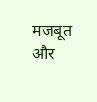मजबूत और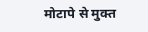मोटापे से मुक्त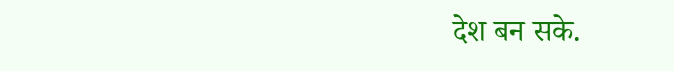देश बन सके.